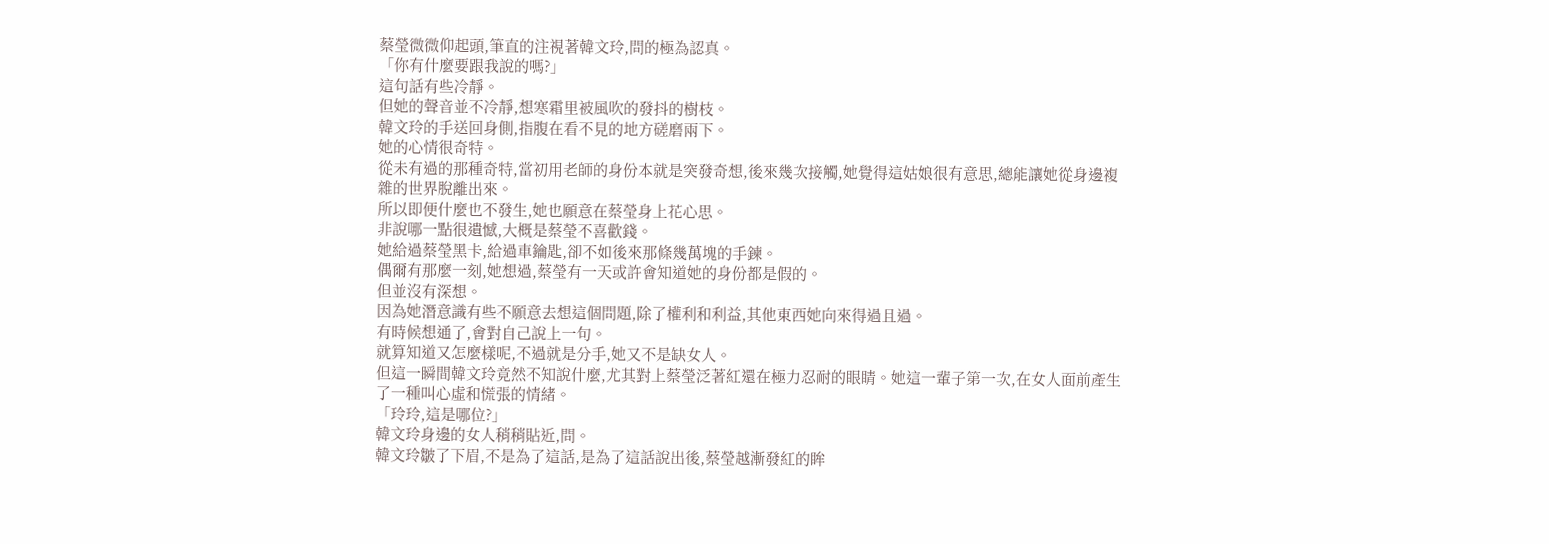蔡瑩微微仰起頭,筆直的注視著韓文玲,問的極為認真。
「你有什麼要跟我說的嗎?」
這句話有些冷靜。
但她的聲音並不冷靜,想寒霜里被風吹的發抖的樹枝。
韓文玲的手送回身側,指腹在看不見的地方磋磨兩下。
她的心情很奇特。
從未有過的那種奇特,當初用老師的身份本就是突發奇想,後來幾次接觸,她覺得這姑娘很有意思,總能讓她從身邊複雜的世界脫離出來。
所以即便什麼也不發生,她也願意在蔡瑩身上花心思。
非說哪一點很遺憾,大概是蔡瑩不喜歡錢。
她給過蔡瑩黑卡,給過車鑰匙,卻不如後來那條幾萬塊的手鍊。
偶爾有那麼一刻,她想過,蔡瑩有一天或許會知道她的身份都是假的。
但並沒有深想。
因為她潛意識有些不願意去想這個問題,除了權利和利益,其他東西她向來得過且過。
有時候想通了,會對自己說上一句。
就算知道又怎麼樣呢,不過就是分手,她又不是缺女人。
但這一瞬間韓文玲竟然不知說什麼,尤其對上蔡瑩泛著紅還在極力忍耐的眼睛。她這一輩子第一次,在女人面前產生了一種叫心虛和慌張的情緒。
「玲玲,這是哪位?」
韓文玲身邊的女人稍稍貼近,問。
韓文玲皺了下眉,不是為了這話,是為了這話說出後,蔡瑩越漸發紅的眸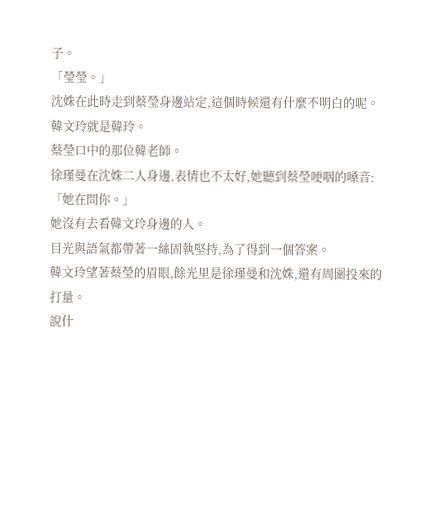子。
「瑩瑩。」
沈姝在此時走到蔡瑩身邊站定,這個時候還有什麼不明白的呢。
韓文玲就是韓玲。
蔡瑩口中的那位韓老師。
徐瑾曼在沈姝二人身邊,表情也不太好,她聽到蔡瑩哽咽的嗓音:「她在問你。」
她沒有去看韓文玲身邊的人。
目光與語氣都帶著一絲固執堅持,為了得到一個答案。
韓文玲望著蔡瑩的眉眼,餘光里是徐瑾曼和沈姝,還有周圍投來的打量。
說什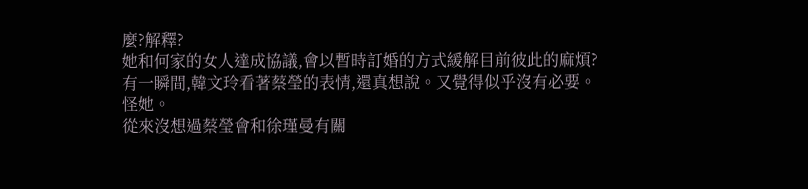麼?解釋?
她和何家的女人達成協議,會以暫時訂婚的方式緩解目前彼此的麻煩?
有一瞬間,韓文玲看著蔡瑩的表情,還真想說。又覺得似乎沒有必要。
怪她。
從來沒想過蔡瑩會和徐瑾曼有關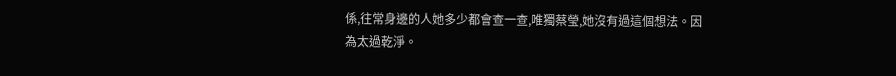係,往常身邊的人她多少都會查一查,唯獨蔡瑩,她沒有過這個想法。因為太過乾淨。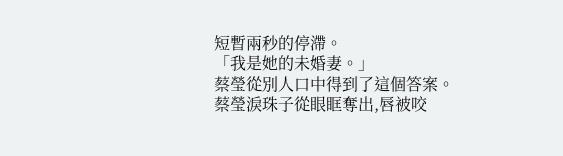短暫兩秒的停滯。
「我是她的未婚妻。」
蔡瑩從別人口中得到了這個答案。
蔡瑩淚珠子從眼眶奪出,唇被咬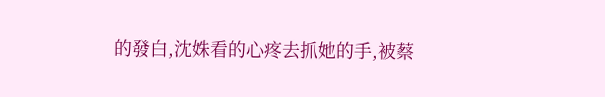的發白,沈姝看的心疼去抓她的手,被蔡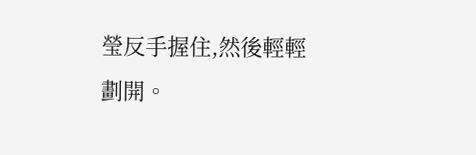瑩反手握住,然後輕輕劃開。